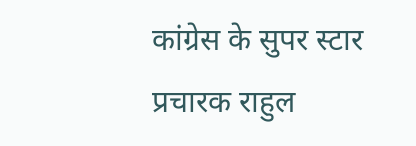कांग्रेस के सुपर स्टार प्रचारक राहुल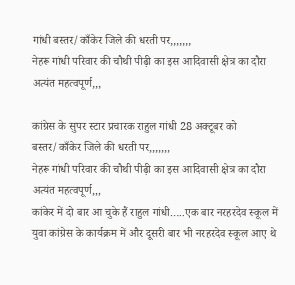गांधी बस्तर/काँकेर जिले की धरती पर,,,,,,,
नेहरू गांधी परिवार की चौथी पीढ़ी का इस आदिवासी क्षेत्र का दौरा अत्यंत महत्वपूर्ण,,,

कांग्रेस के सुपर स्टार प्रचारक राहुल गांधी 28 अक्टूबर को बस्तर/काँकेर जिले की धरती पर,,,,,,,
नेहरू गांधी परिवार की चौथी पीढ़ी का इस आदिवासी क्षेत्र का दौरा अत्यंत महत्वपूर्ण,,,
कांकेर में दो बार आ चुके हैं राहुल गांधी…..एक बार नरहरदेव स्कूल में युवा कांग्रेस के कार्यक्रम में और दूसरी बार भी नरहरदेव स्कूल आए थे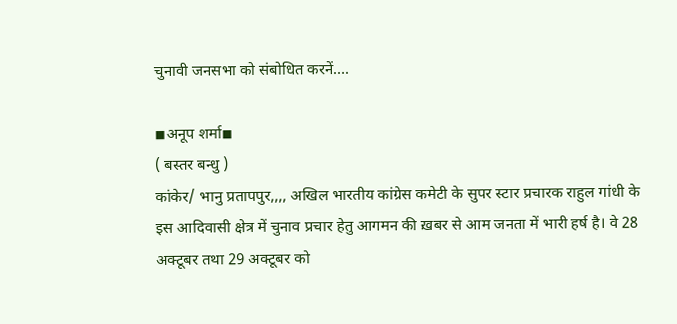चुनावी जनसभा को संबोधित करनें….

◾अनूप शर्मा◾
( बस्तर बन्धु )
कांकेर/ भानु प्रतापपुर,,,, अखिल भारतीय कांग्रेस कमेटी के सुपर स्टार प्रचारक राहुल गांधी के इस आदिवासी क्षेत्र में चुनाव प्रचार हेतु आगमन की ख़बर से आम जनता में भारी हर्ष है। वे 28 अक्टूबर तथा 29 अक्टूबर को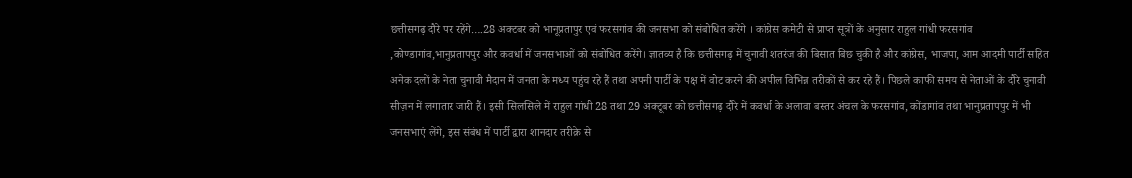छत्तीसगढ़ दौरे पर रहेंगे….28 अक्टबर को भानूप्रतापुर एवं फरसगांव की जनसभा को संबोधित करेंगे । कांग्रेस कमेटी से प्राप्त सूत्रों के अनुसार राहुल गांधी फरसगांव ,कोण्डागांव,भानुप्रतापपुर और कवर्धा में जनसभाओं को संबोधित करेंगे। ज्ञातव्य है कि छत्तीसगढ़ में चुनावी शतरंज की बिसात बिछ चुकी है और कांग्रेस, भाजपा, आम आदमी पार्टी सहित अनेक दलों के नेता चुनावी मैदान में जनता के मध्य पहुंच रहे हैं तथा अपनी पार्टी के पक्ष में वोट करने की अपील विभिन्न तरीकों से कर रहे हैं। पिछले काफी समय से नेताओं के दौरे चुनावी सीज़न में लगातार जारी हैं। इसी सिलसिले में राहुल गांधी 28 तथा 29 अक्टूबर को छत्तीसगढ़ दौरे में कवर्धा के अलावा बस्तर अंचल के फरसगांव, कोंडागांव तथा भानुप्रतापपुर में भी जनसभाएं लेंगे, इस संबंध में पार्टी द्वारा शानदार तरीक़े से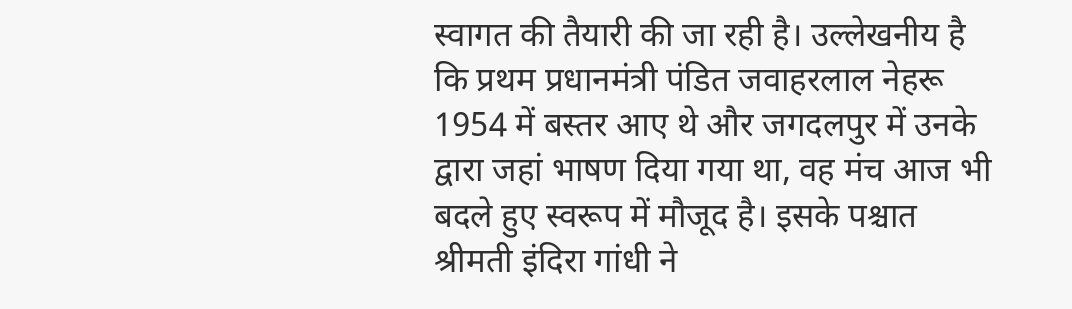स्वागत की तैयारी की जा रही है। उल्लेखनीय है कि प्रथम प्रधानमंत्री पंडित जवाहरलाल नेहरू 1954 में बस्तर आए थे और जगदलपुर में उनके द्वारा जहां भाषण दिया गया था, वह मंच आज भी बदले हुए स्वरूप में मौजूद है। इसके पश्चात श्रीमती इंदिरा गांधी ने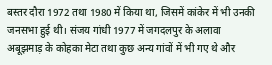बस्तर दौरा 1972 तथा 1980 में किया था, जिसमें कांकेर में भी उनकी जनसभा हुई थी। संजय गांधी 1977 में जगदलपुर के अलावा अबूझमाड़ के कोहका मेटा तथा कुछ अन्य गांवों में भी गए थे और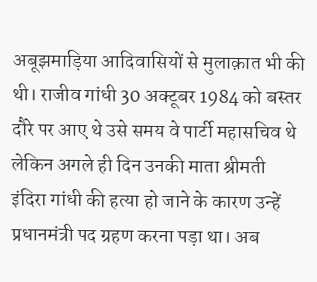अबूझमाड़िया आदिवासियों से मुलाक़ात भी की थी। राजीव गांधी 30 अक्टूबर 1984 को बस्तर दौरे पर आए थे उसे समय वे पार्टी महासचिव थे लेकिन अगले ही दिन उनकी माता श्रीमती इंदिरा गांधी की हत्या हो जाने के कारण उन्हें प्रधानमंत्री पद ग्रहण करना पड़ा था। अब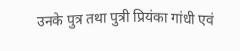उनके पुत्र तथा पुत्री प्रियंका गांधी एवं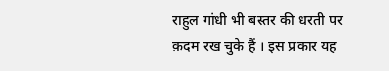राहुल गांधी भी बस्तर की धरती पर क़दम रख चुके हैं । इस प्रकार यह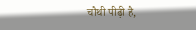चौथी पीढ़ी है,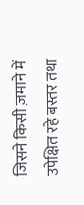जिसने किसी ज़माने में उपेक्षित रहे बस्तर तथा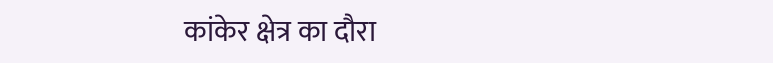कांकेर क्षेत्र का दौरा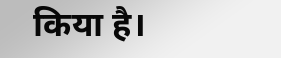किया है।